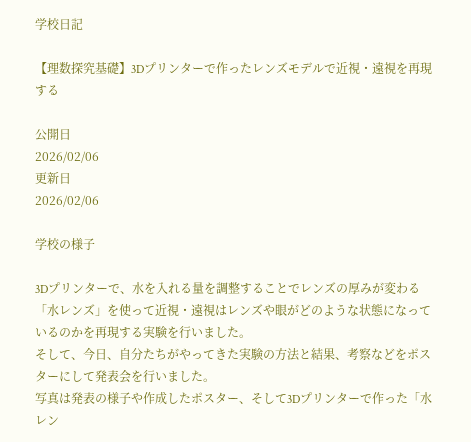学校日記

【理数探究基礎】3Dプリンターで作ったレンズモデルで近視・遠視を再現する

公開日
2026/02/06
更新日
2026/02/06

学校の様子

3Dプリンターで、水を入れる量を調整することでレンズの厚みが変わる「水レンズ」を使って近視・遠視はレンズや眼がどのような状態になっているのかを再現する実験を行いました。
そして、今日、自分たちがやってきた実験の方法と結果、考察などをポスターにして発表会を行いました。
写真は発表の様子や作成したポスター、そして3Dプリンターで作った「水レン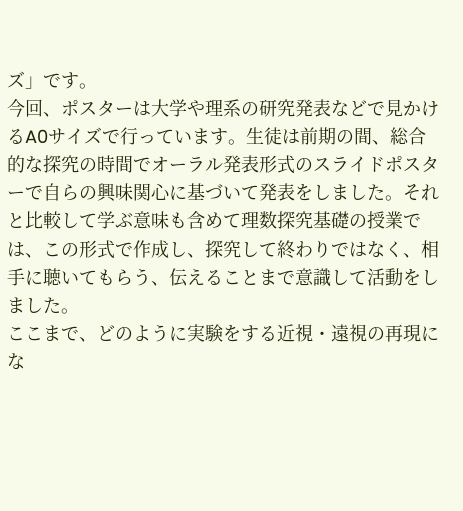ズ」です。
今回、ポスターは大学や理系の研究発表などで見かけるA0サイズで行っています。生徒は前期の間、総合的な探究の時間でオーラル発表形式のスライドポスターで自らの興味関心に基づいて発表をしました。それと比較して学ぶ意味も含めて理数探究基礎の授業では、この形式で作成し、探究して終わりではなく、相手に聴いてもらう、伝えることまで意識して活動をしました。
ここまで、どのように実験をする近視・遠視の再現にな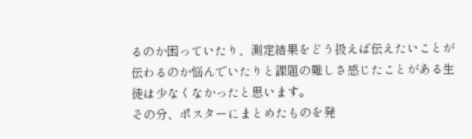るのか困っていたり、測定結果をどう扱えば伝えたいことが伝わるのか悩んでいたりと課題の難しさ感じたことがある生徒は少なくなかったと思います。
その分、ポスターにまとめたものを発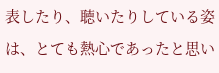表したり、聴いたりしている姿は、とても熱心であったと思い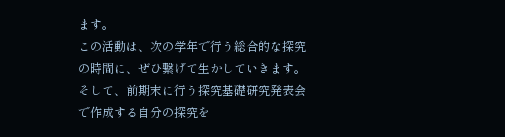ます。
この活動は、次の学年で行う総合的な探究の時間に、ぜひ繋げて生かしていきます。
そして、前期末に行う探究基礎研究発表会で作成する自分の探究を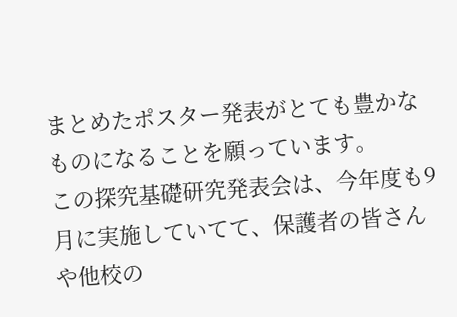まとめたポスター発表がとても豊かなものになることを願っています。
この探究基礎研究発表会は、今年度も9月に実施していてて、保護者の皆さんや他校の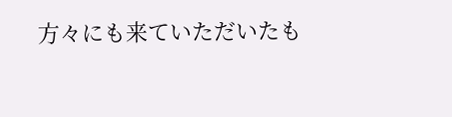方々にも来ていただいたも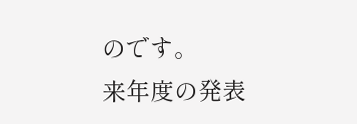のです。
来年度の発表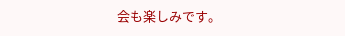会も楽しみです。